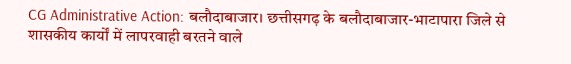CG Administrative Action: बलौदाबाजार। छत्तीसगढ़ के बलौदाबाजार-भाटापारा जिले से शासकीय कार्यों में लापरवाही बरतने वाले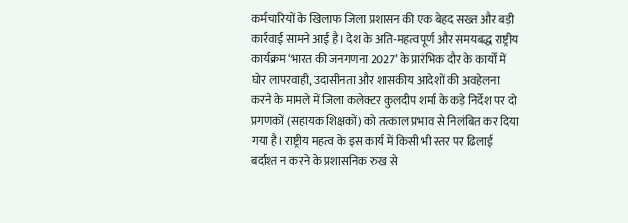कर्मचारियों के खिलाफ जिला प्रशासन की एक बेहद सख्त और बड़ी कार्रवाई सामने आई है। देश के अति-महत्वपूर्ण और समयबद्ध राष्ट्रीय कार्यक्रम ‘भारत की जनगणना 2027’ के प्रारंभिक दौर के कार्यों में घोर लापरवाही, उदासीनता और शासकीय आदेशों की अवहेलना करने के मामले में जिला कलेक्टर कुलदीप शर्मा के कड़े निर्देश पर दो प्रगणकों (सहायक शिक्षकों) को तत्काल प्रभाव से निलंबित कर दिया गया है। राष्ट्रीय महत्व के इस कार्य में किसी भी स्तर पर ढिलाई बर्दाश्त न करने के प्रशासनिक रुख से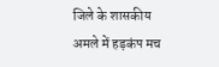जिले के शासकीय अमले में हड़कंप मच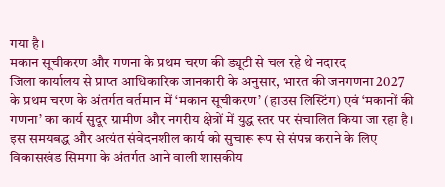गया है।
मकान सूचीकरण और गणना के प्रथम चरण की ड्यूटी से चल रहे थे नदारद
जिला कार्यालय से प्राप्त आधिकारिक जानकारी के अनुसार, भारत की जनगणना 2027 के प्रथम चरण के अंतर्गत वर्तमान में ‘मकान सूचीकरण’ (हाउस लिस्टिंग) एवं ‘मकानों की गणना’ का कार्य सुदूर ग्रामीण और नगरीय क्षेत्रों में युद्ध स्तर पर संचालित किया जा रहा है। इस समयबद्ध और अत्यंत संवेदनशील कार्य को सुचारू रूप से संपन्न कराने के लिए विकासखंड सिमगा के अंतर्गत आने वाली शासकीय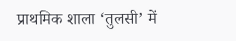प्राथमिक शाला ‘तुलसी’ में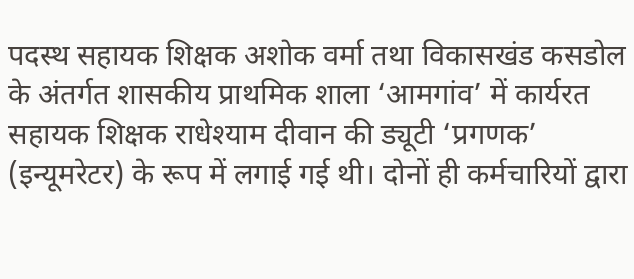पदस्थ सहायक शिक्षक अशोक वर्मा तथा विकासखंड कसडोल के अंतर्गत शासकीय प्राथमिक शाला ‘आमगांव’ में कार्यरत सहायक शिक्षक राधेश्याम दीवान की ड्यूटी ‘प्रगणक’ (इन्यूमरेटर) के रूप में लगाई गई थी। दोनों ही कर्मचारियों द्वारा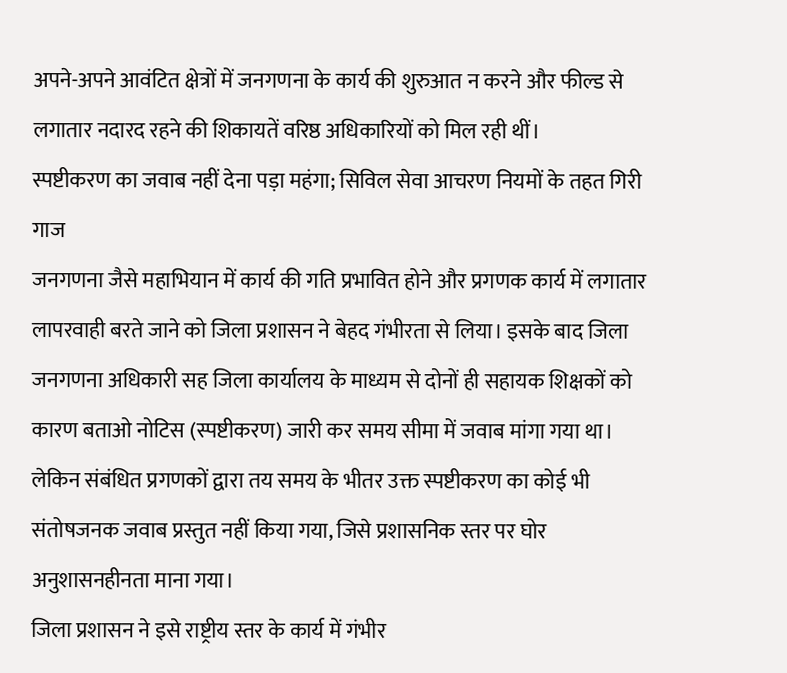अपने-अपने आवंटित क्षेत्रों में जनगणना के कार्य की शुरुआत न करने और फील्ड से लगातार नदारद रहने की शिकायतें वरिष्ठ अधिकारियों को मिल रही थीं।
स्पष्टीकरण का जवाब नहीं देना पड़ा महंगा; सिविल सेवा आचरण नियमों के तहत गिरी गाज
जनगणना जैसे महाभियान में कार्य की गति प्रभावित होने और प्रगणक कार्य में लगातार लापरवाही बरते जाने को जिला प्रशासन ने बेहद गंभीरता से लिया। इसके बाद जिला जनगणना अधिकारी सह जिला कार्यालय के माध्यम से दोनों ही सहायक शिक्षकों को कारण बताओ नोटिस (स्पष्टीकरण) जारी कर समय सीमा में जवाब मांगा गया था। लेकिन संबंधित प्रगणकों द्वारा तय समय के भीतर उक्त स्पष्टीकरण का कोई भी संतोषजनक जवाब प्रस्तुत नहीं किया गया, जिसे प्रशासनिक स्तर पर घोर अनुशासनहीनता माना गया।
जिला प्रशासन ने इसे राष्ट्रीय स्तर के कार्य में गंभीर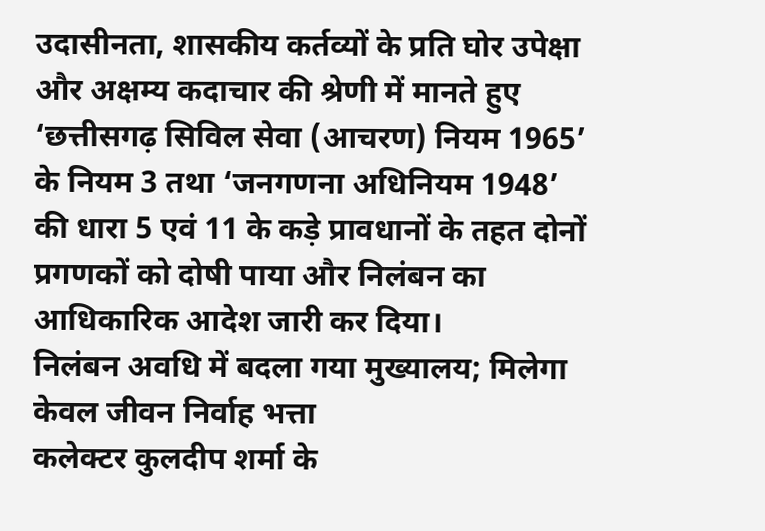उदासीनता, शासकीय कर्तव्यों के प्रति घोर उपेक्षा और अक्षम्य कदाचार की श्रेणी में मानते हुए ‘छत्तीसगढ़ सिविल सेवा (आचरण) नियम 1965’ के नियम 3 तथा ‘जनगणना अधिनियम 1948’ की धारा 5 एवं 11 के कड़े प्रावधानों के तहत दोनों प्रगणकों को दोषी पाया और निलंबन का आधिकारिक आदेश जारी कर दिया।
निलंबन अवधि में बदला गया मुख्यालय; मिलेगा केवल जीवन निर्वाह भत्ता
कलेक्टर कुलदीप शर्मा के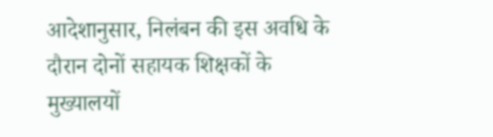आदेशानुसार, निलंबन की इस अवधि के दौरान दोनों सहायक शिक्षकों के मुख्यालयों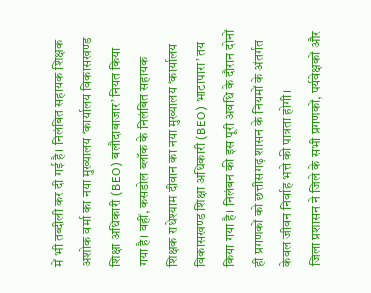में भी तब्दीली कर दी गई है। निलंबित सहायक शिक्षक अशोक वर्मा का नया मुख्यालय ‘कार्यालय विकासखण्ड शिक्षा अधिकारी (BEO) बलौदाबाजार’ नियत किया गया है। वहीं, कसडोल ब्लॉक के निलंबित सहायक शिक्षक राधेश्याम दीवान का नया मुख्यालय ‘कार्यालय विकासखण्ड शिक्षा अधिकारी (BEO) भाटापारा’ तय किया गया है। निलंबन की इस पूरी अवधि के दौरान दोनों ही प्रगणकों को छत्तीसगढ़ शासन के नियमों के अंतर्गत केवल जीवन निर्वाह भत्ते की पात्रता होगी।
जिला प्रशासन ने जिले के सभी प्रगणकों, पर्यवेक्षकों और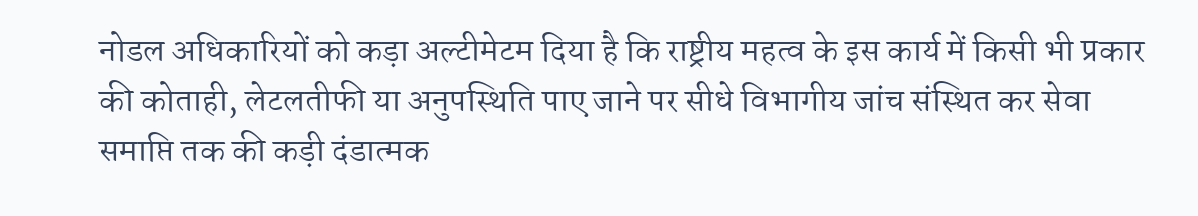नोडल अधिकारियों को कड़ा अल्टीमेटम दिया है कि राष्ट्रीय महत्व के इस कार्य में किसी भी प्रकार की कोताही, लेटलतीफी या अनुपस्थिति पाए जाने पर सीधे विभागीय जांच संस्थित कर सेवा समाप्ति तक की कड़ी दंडात्मक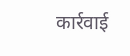कार्रवाई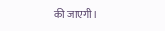की जाएगी।